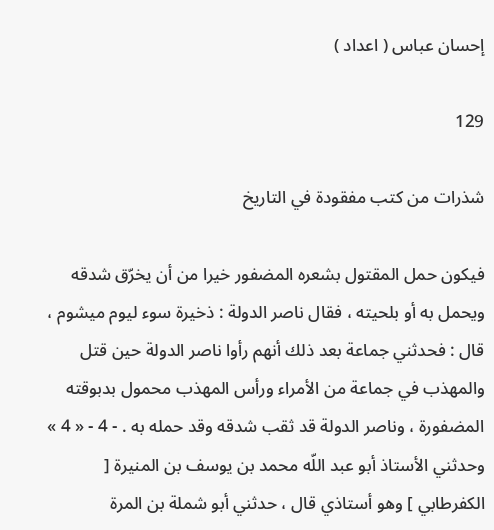إحسان عباس ( اعداد )

129

شذرات من كتب مفقودة في التاريخ

فيكون حمل المقتول بشعره المضفور خيرا من أن يخرّق شدقه ويحمل به أو بلحيته ، فقال ناصر الدولة : ذخيرة سوء ليوم ميشوم ، قال : فحدثني جماعة بعد ذلك أنهم رأوا ناصر الدولة حين قتل والمهذب في جماعة من الأمراء ورأس المهذب محمول بدبوقته المضفورة ، وناصر الدولة قد ثقب شدقه وقد حمله به . - 4 - « 4 » وحدثني الأستاذ أبو عبد اللّه محمد بن يوسف بن المنيرة [ الكفرطابي ] وهو أستاذي قال ، حدثني أبو شملة بن المرة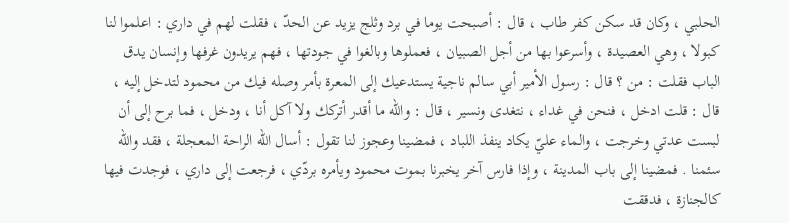الحلبي ، وكان قد سكن كفر طاب ، قال : أصبحت يوما في برد وثلج يزيد عن الحدّ ، فقلت لهم في داري : اعلموا لنا كبولا ، وهي العصيدة ، وأسرعوا بها من أجل الصبيان ، فعملوها وبالغوا في جودتها ، فهم يريدون غرفها وإنسان يدق الباب فقلت : من ؟ قال : رسول الأمير أبي سالم ناجية يستدعيك إلى المعرة بأمر وصله فيك من محمود لتدخل إليه ، قال : قلت ادخل ، فنحن في غداء ، نتغدى ونسير ، قال : واللّه ما أقدر أتركك ولا آكل أنا ، ودخل ، فما برح إلى أن لبست عدتي وخرجت ، والماء عليّ يكاد ينفذ اللباد ، فمضينا وعجوز لنا تقول : أسال اللّه الراحة المعجلة ، فقد واللّه سئمنا . فمضينا إلى باب المدينة ، وإذا فارس آخر يخبرنا بموت محمود ويأمره بردّي ، فرجعت إلى داري ، فوجدت فيها كالجنازة ، فدققت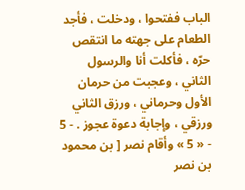الباب ففتحوا ، ودخلت ، فأجد الطعام على جهته ما انتقص حرّه ، فأكلت أنا والرسول الثاني ، وعجبت من حرمان الأول وحرماني ، ورزق الثاني ورزقي ، وإجابة دعوة عجوز . - 5 - « 5 » وأقام نصر [ بن محمود بن نصر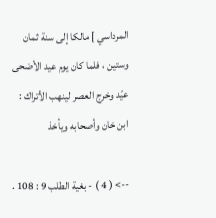المرداسي ] مالكا إلى سنة ثمان وستين ، فلما كان يوم عيد الأضحى عيّد وخرج العصر لينهب الأتراك : ابن خان وأصحابه ويأخذ

--> ( 4 ) - بغية الطلب 9 : 108 .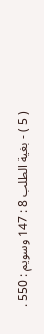( 5 ) - بغية الطلب 8 : 147 وسويم : 550 .